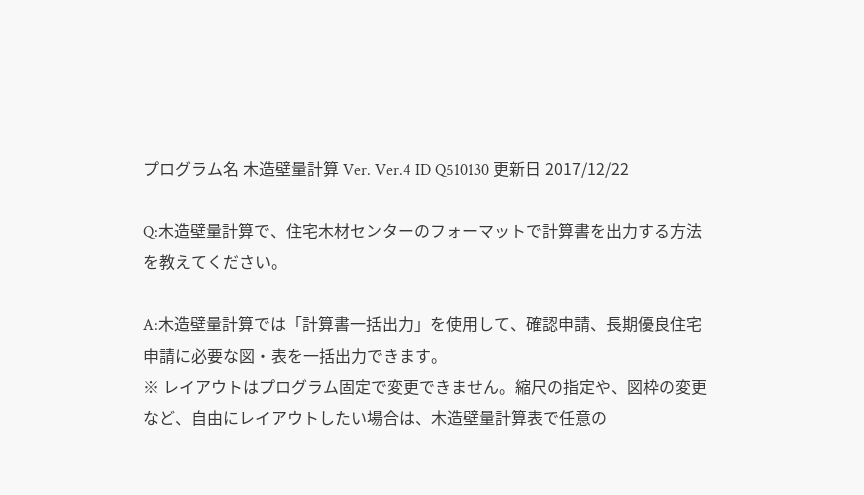プログラム名 木造壁量計算 Ver. Ver.4 ID Q510130 更新日 2017/12/22

Q:木造壁量計算で、住宅木材センターのフォーマットで計算書を出力する方法を教えてください。

A:木造壁量計算では「計算書一括出力」を使用して、確認申請、長期優良住宅申請に必要な図・表を一括出力できます。
※ レイアウトはプログラム固定で変更できません。縮尺の指定や、図枠の変更など、自由にレイアウトしたい場合は、木造壁量計算表で任意の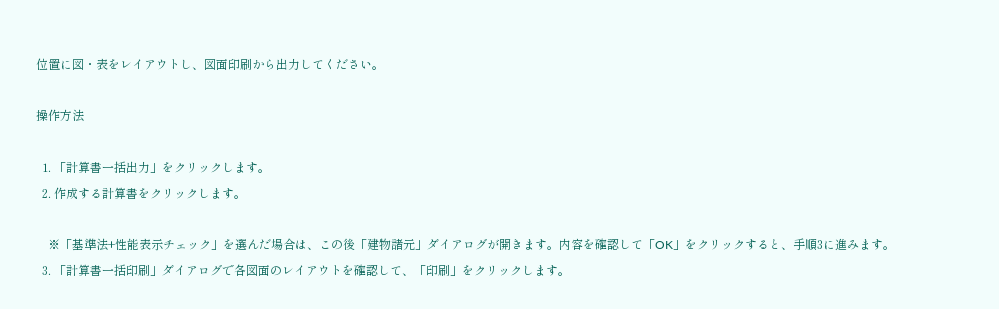位置に図・表をレイアウトし、図面印刷から出力してください。

操作方法

  1. 「計算書一括出力」をクリックします。
  2. 作成する計算書をクリックします。

    ※「基準法+性能表示チェック」を選んだ場合は、この後「建物諸元」ダイアログが開きます。内容を確認して「OK」をクリックすると、手順3に進みます。
  3. 「計算書一括印刷」ダイアログで各図面のレイアウトを確認して、「印刷」をクリックします。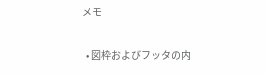メモ

  • 図枠およびフッタの内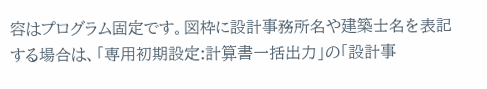容はプログラム固定です。図枠に設計事務所名や建築士名を表記する場合は、「専用初期設定:計算書一括出力」の「設計事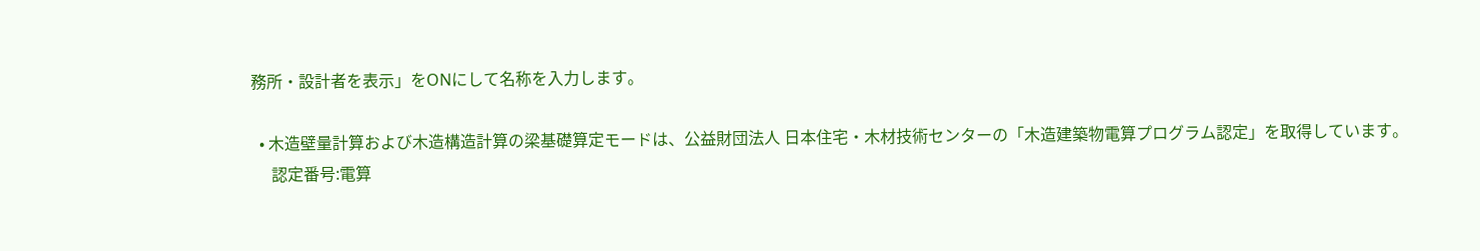務所・設計者を表示」をONにして名称を入力します。

  • 木造壁量計算および木造構造計算の梁基礎算定モードは、公益財団法人 日本住宅・木材技術センターの「木造建築物電算プログラム認定」を取得しています。
     認定番号:電算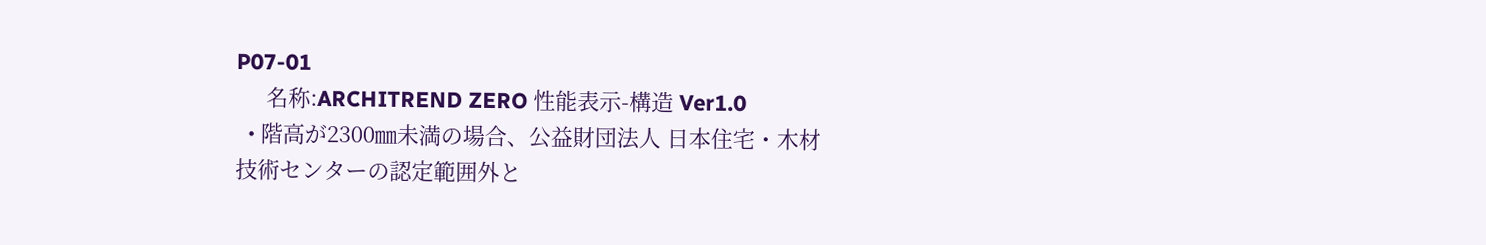P07-01
     名称:ARCHITREND ZERO 性能表示-構造 Ver1.0
  • 階高が2300㎜未満の場合、公益財団法人 日本住宅・木材技術センターの認定範囲外と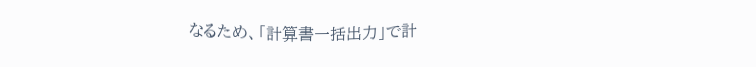なるため、「計算書一括出力」で計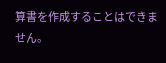算書を作成することはできません。